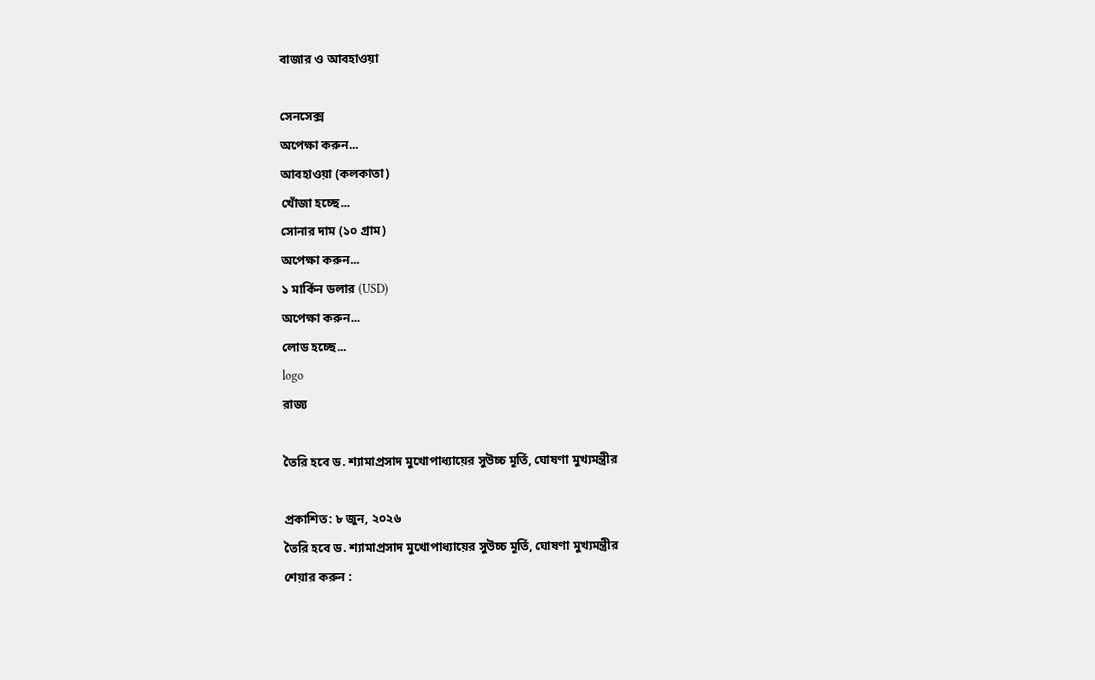বাজার ও আবহাওয়া

সেনসেক্স
অপেক্ষা করুন...
আবহাওয়া (কলকাতা)
খোঁজা হচ্ছে...
সোনার দাম (১০ গ্রাম)
অপেক্ষা করুন...
১ মার্কিন ডলার (USD)
অপেক্ষা করুন...
লোড হচ্ছে...
logo
রাজ্য

তৈরি হবে ড. শ্যামাপ্রসাদ মুখোপাধ্যায়ের সুউচ্চ মূর্তি, ঘোষণা মুখ্যমন্ত্রীর

প্রকাশিত: ৮ জুন, ২০২৬
তৈরি হবে ড. শ্যামাপ্রসাদ মুখোপাধ্যায়ের সুউচ্চ মূর্তি, ঘোষণা মুখ্যমন্ত্রীর
শেয়ার করুন :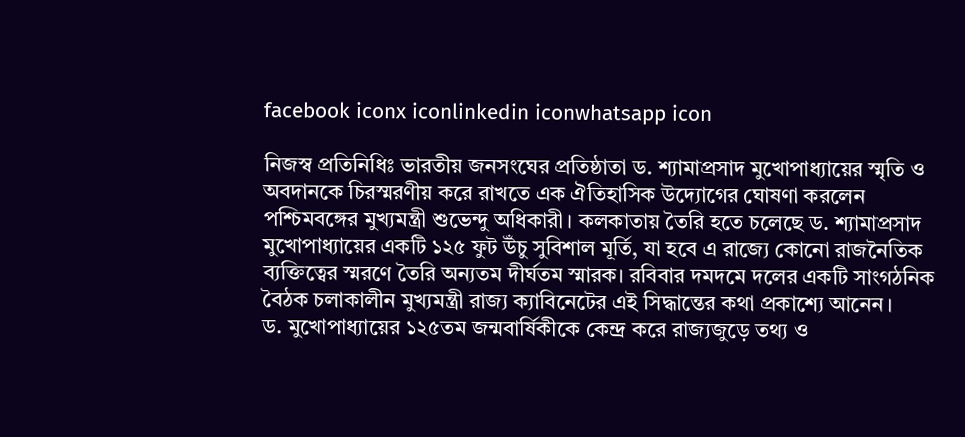facebook iconx iconlinkedin iconwhatsapp icon

নিজস্ব প্রতিনিধিঃ ভারতীয় জনসংঘের প্রতিষ্ঠাতা ড. শ্যামাপ্রসাদ মুখোপাধ্যায়ের স্মৃতি ও অবদানকে চিরস্মরণীয় করে রাখতে এক ঐতিহাসিক উদ্যোগের ঘোষণা করলেন পশ্চিমবঙ্গের মুখ্যমন্ত্রী শুভেন্দু অধিকারী। কলকাতায় তৈরি হতে চলেছে ড. শ্যামাপ্রসাদ মুখোপাধ্যায়ের একটি ১২৫ ফুট উঁচু সুবিশাল মূর্তি, যা হবে এ রাজ্যে কোনো রাজনৈতিক ব্যক্তিত্বের স্মরণে তৈরি অন্যতম দীর্ঘতম স্মারক। রবিবার দমদমে দলের একটি সাংগঠনিক বৈঠক চলাকালীন মুখ্যমন্ত্রী রাজ্য ক্যাবিনেটের এই সিদ্ধান্তের কথা প্রকাশ্যে আনেন।
ড. মুখোপাধ্যায়ের ১২৫তম জন্মবার্ষিকীকে কেন্দ্র করে রাজ্যজুড়ে তথ্য ও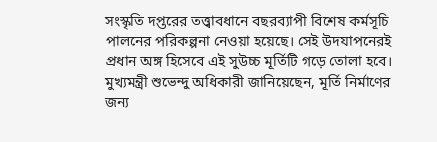সংস্কৃতি দপ্তরের তত্ত্বাবধানে বছরব্যাপী বিশেষ কর্মসূচি পালনের পরিকল্পনা নেওয়া হয়েছে। সেই উদযাপনেরই প্রধান অঙ্গ হিসেবে এই সুউচ্চ মূর্তিটি গড়ে তোলা হবে। মুখ্যমন্ত্রী শুভেন্দু অধিকারী জানিয়েছেন, মূর্তি নির্মাণের জন্য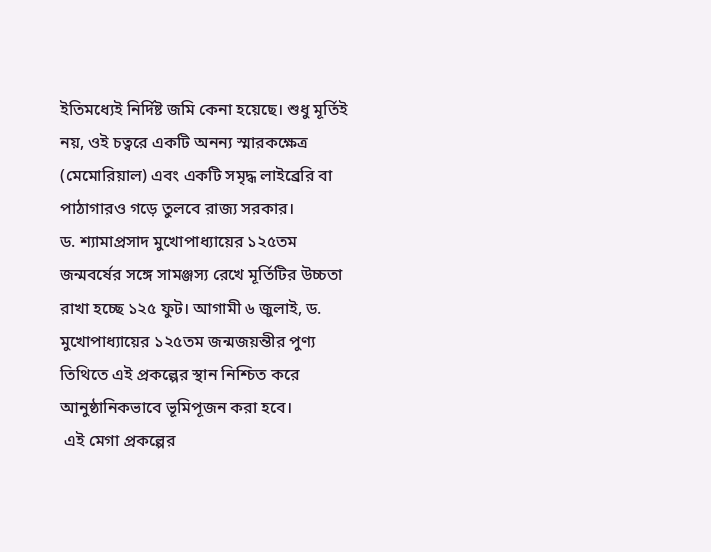ইতিমধ্যেই নির্দিষ্ট জমি কেনা হয়েছে। শুধু মূর্তিই নয়, ওই চত্বরে একটি অনন্য স্মারকক্ষেত্র (মেমোরিয়াল) এবং একটি সমৃদ্ধ লাইব্রেরি বা পাঠাগারও গড়ে তুলবে রাজ্য সরকার।
ড. শ্যামাপ্রসাদ মুখোপাধ্যায়ের ১২৫তম জন্মবর্ষের সঙ্গে সামঞ্জস্য রেখে মূর্তিটির উচ্চতা রাখা হচ্ছে ১২৫ ফুট। আগামী ৬ জুলাই, ড. মুখোপাধ্যায়ের ১২৫তম জন্মজয়ন্তীর পুণ্য তিথিতে এই প্রকল্পের স্থান নিশ্চিত করে আনুষ্ঠানিকভাবে ভূমিপূজন করা হবে।
 এই মেগা প্রকল্পের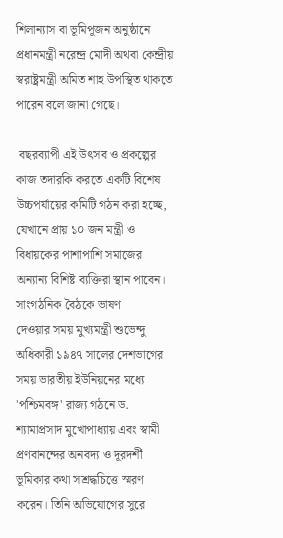শিলান্যাস বা ভূমিপূজন অনুষ্ঠানে প্রধানমন্ত্রী নরেন্দ্র মোদী অথবা কেন্দ্রীয় স্বরাষ্ট্রমন্ত্রী অমিত শাহ উপস্থিত থাকতে পারেন বলে জানা গেছে।

 বছরব্যাপী এই উৎসব ও প্রকল্পের কাজ তদারকি করতে একটি বিশেষ উচ্চপর্যায়ের কমিটি গঠন করা হচ্ছে, যেখানে প্রায় ১০ জন মন্ত্রী ও বিধায়কের পাশাপাশি সমাজের অন্যান্য বিশিষ্ট ব্যক্তিরা স্থান পাবেন।
সাংগঠনিক বৈঠকে ভাষণ
দেওয়ার সময় মুখ্যমন্ত্রী শুভেন্দু অধিকারী ১৯৪৭ সালের দেশভাগের সময় ভারতীয় ইউনিয়নের মধ্যে 'পশ্চিমবঙ্গ' রাজ্য গঠনে ড. শ্যামাপ্রসাদ মুখোপাধ্যায় এবং স্বামী প্রণবানন্দের অনবদ্য ও দূরদর্শী ভূমিকার কথা সশ্রদ্ধচিত্তে স্মরণ করেন। তিনি অভিযোগের সুরে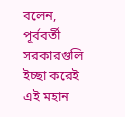বলেন, পূর্ববর্তী সরকারগুলি ইচ্ছা করেই এই মহান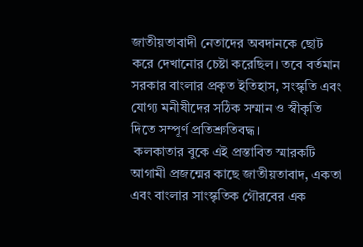জাতীয়তাবাদী নেতাদের অবদানকে ছোট করে দেখানোর চেষ্টা করেছিল। তবে বর্তমান সরকার বাংলার প্রকৃত ইতিহাস, সংস্কৃতি এবং যোগ্য মনীষীদের সঠিক সম্মান ও স্বীকৃতি দিতে সম্পূর্ণ প্রতিশ্রুতিবদ্ধ।
 কলকাতার বুকে এই প্রস্তাবিত স্মারকটি আগামী প্রজন্মের কাছে জাতীয়তাবাদ, একতা এবং বাংলার সাংস্কৃতিক গৌরবের এক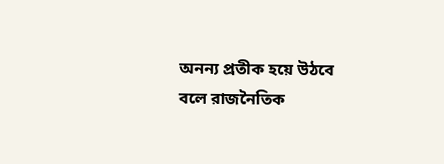অনন্য প্রতীক হয়ে উঠবে বলে রাজনৈতিক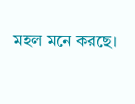মহল মনে করছে।